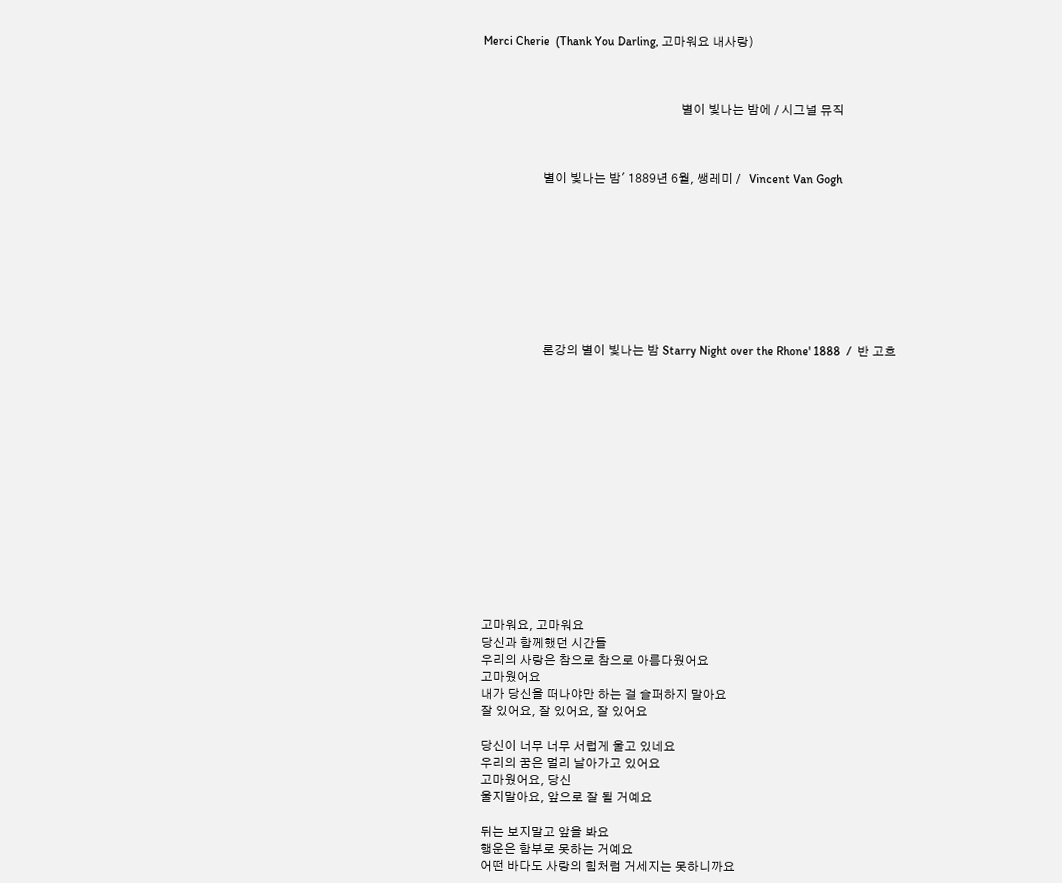Merci Cherie  (Thank You Darling, 고마워요 내사랑)



                                                                  별이 빛나는 밤에 / 시그널 뮤직



                    별이 빛나는 밤' 1889년 6월, 쌩레미 /   Vincent Van Gogh









                    론강의 별이 빛나는 밤 Starry Night over the Rhone' 1888  /  반 고흐















고마워요, 고마워요
당신과 함께했던 시간들
우리의 사랑은 참으로 참으로 아름다웠어요
고마웠어요
내가 당신을 떠나야만 하는 걸 슬퍼하지 말아요
잘 있어요, 잘 있어요, 잘 있어요

당신이 너무 너무 서럽게 울고 있네요
우리의 꿈은 멀리 날아가고 있어요
고마웠어요, 당신
울지말아요, 앞으로 잘 될 거예요

뒤는 보지말고 앞을 봐요
행운은 함부로 못하는 거예요
어떤 바다도 사랑의 힘처럼 거세지는 못하니까요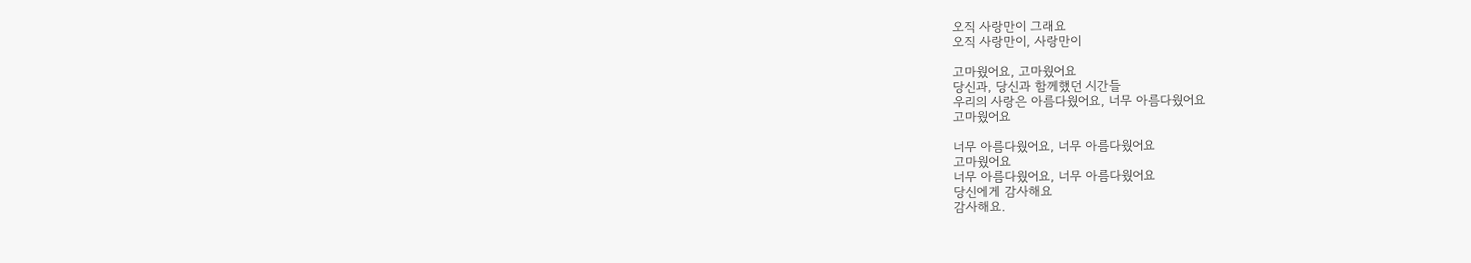오직 사랑만이 그래요
오직 사랑만이, 사랑만이

고마웠어요, 고마웠어요
당신과, 당신과 함께했던 시간들
우리의 사랑은 아름다웠어요, 너무 아름다웠어요
고마웠어요

너무 아름다웠어요, 너무 아름다웠어요
고마웠어요
너무 아름다웠어요, 너무 아름다웠어요
당신에게 감사해요
감사해요.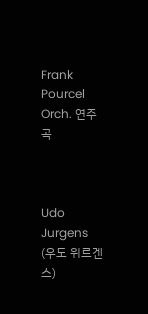Frank Pourcel Orch. 연주곡



Udo Jurgens (우도 위르겐스)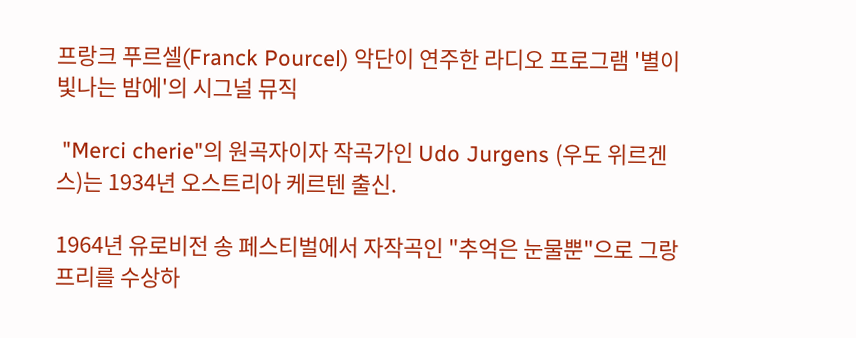프랑크 푸르셀(Franck Pourcel) 악단이 연주한 라디오 프로그램 '별이 빛나는 밤에'의 시그널 뮤직

 "Merci cherie"의 원곡자이자 작곡가인 Udo Jurgens (우도 위르겐스)는 1934년 오스트리아 케르텐 출신.

1964년 유로비전 송 페스티벌에서 자작곡인 "추억은 눈물뿐"으로 그랑프리를 수상하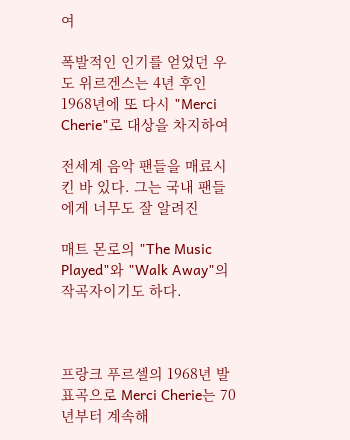여

폭발적인 인기를 얻었던 우도 위르겐스는 4년 후인 1968년에 또 다시 "Merci Cherie"로 대상을 차지하여

전세계 음악 팬들을 매료시킨 바 있다. 그는 국내 팬들에게 너무도 잘 알려진

매트 몬로의 "The Music Played"와 "Walk Away"의 작곡자이기도 하다.



프랑크 푸르셀의 1968년 발표곡으로 Merci Cherie는 70년부터 계속해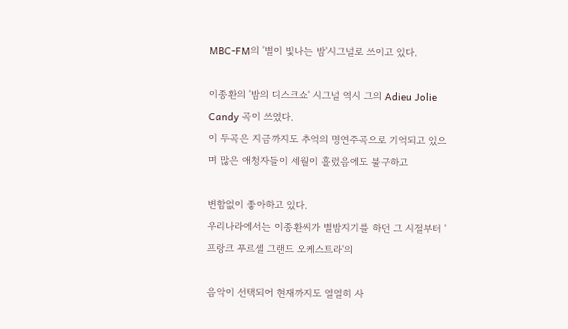MBC-FM의 '별이 빛나는 밤'시그널로 쓰이고 있다.

이종환의 '밤의 디스크쇼' 시그널 역시 그의 Adieu Jolie Candy 곡이 쓰였다.
이 두곡은 지금까지도 추억의 명연주곡으로 기억되고 있으며 많은 애청자들이 세월이 흘렀음에도 불구하고

변함없이 좋아하고 있다.
우리나라에서는 이종환씨가 별밤지기를 하던 그 시절부터 '프랑크 푸르셀 그랜드 오케스트라'의

음악이 선택되어 현재까지도 열열히 사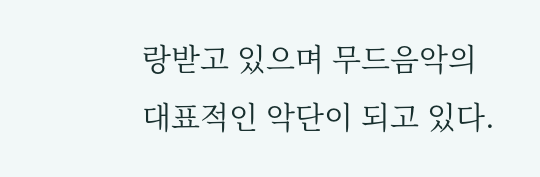랑받고 있으며 무드음악의 대표적인 악단이 되고 있다.